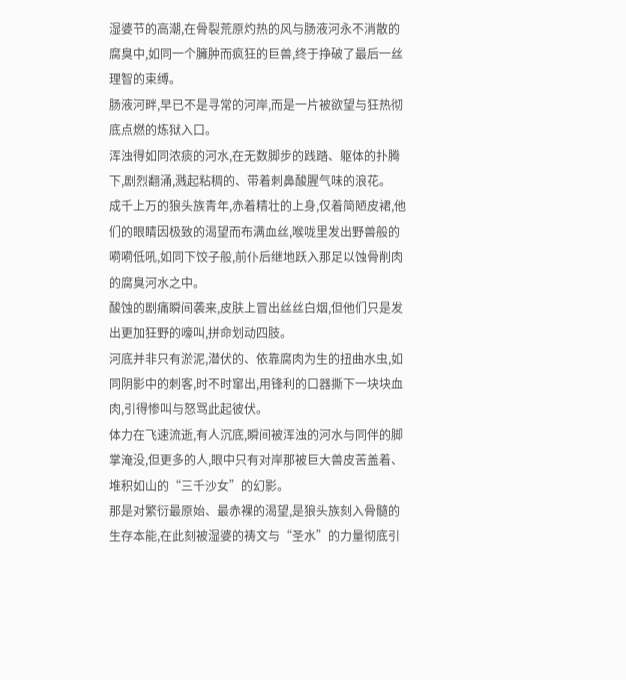湿婆节的高潮,在骨裂荒原灼热的风与肠液河永不消散的腐臭中,如同一个臃肿而疯狂的巨兽,终于挣破了最后一丝理智的束缚。
肠液河畔,早已不是寻常的河岸,而是一片被欲望与狂热彻底点燃的炼狱入口。
浑浊得如同浓痰的河水,在无数脚步的践踏、躯体的扑腾下,剧烈翻涌,溅起粘稠的、带着刺鼻酸腥气味的浪花。
成千上万的狼头族青年,赤着精壮的上身,仅着简陋皮裙,他们的眼睛因极致的渴望而布满血丝,喉咙里发出野兽般的嗬嗬低吼,如同下饺子般,前仆后继地跃入那足以蚀骨削肉的腐臭河水之中。
酸蚀的剧痛瞬间袭来,皮肤上冒出丝丝白烟,但他们只是发出更加狂野的嚎叫,拼命划动四肢。
河底并非只有淤泥,潜伏的、依靠腐肉为生的扭曲水虫,如同阴影中的刺客,时不时窜出,用锋利的口器撕下一块块血肉,引得惨叫与怒骂此起彼伏。
体力在飞速流逝,有人沉底,瞬间被浑浊的河水与同伴的脚掌淹没,但更多的人,眼中只有对岸那被巨大兽皮苦盖着、堆积如山的“三千沙女”的幻影。
那是对繁衍最原始、最赤裸的渴望,是狼头族刻入骨髓的生存本能,在此刻被湿婆的祷文与“圣水”的力量彻底引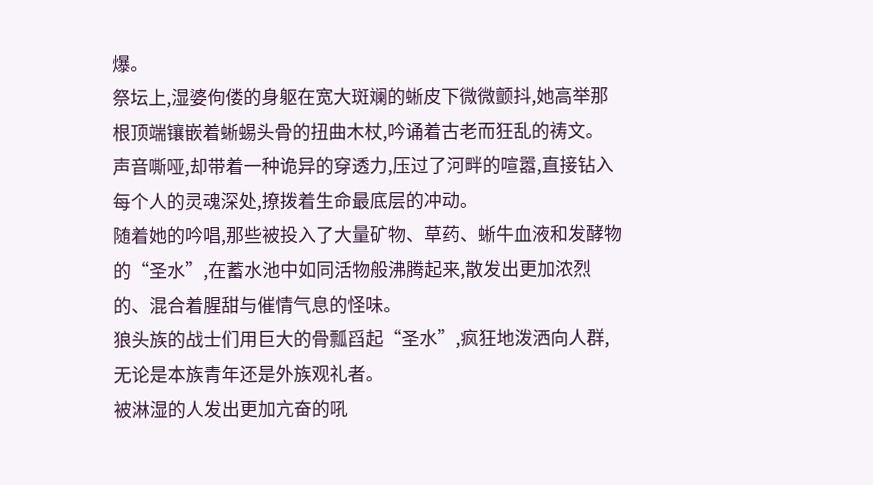爆。
祭坛上,湿婆佝偻的身躯在宽大斑斓的蜥皮下微微颤抖,她高举那根顶端镶嵌着蜥蜴头骨的扭曲木杖,吟诵着古老而狂乱的祷文。
声音嘶哑,却带着一种诡异的穿透力,压过了河畔的喧嚣,直接钻入每个人的灵魂深处,撩拨着生命最底层的冲动。
随着她的吟唱,那些被投入了大量矿物、草药、蜥牛血液和发酵物的“圣水”,在蓄水池中如同活物般沸腾起来,散发出更加浓烈的、混合着腥甜与催情气息的怪味。
狼头族的战士们用巨大的骨瓢舀起“圣水”,疯狂地泼洒向人群,无论是本族青年还是外族观礼者。
被淋湿的人发出更加亢奋的吼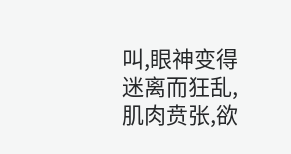叫,眼神变得迷离而狂乱,肌肉贲张,欲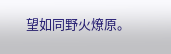望如同野火燎原。